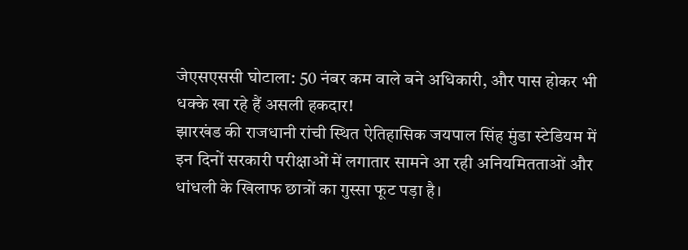जेएसएससी घोटाला: 50 नंबर कम वाले बने अधिकारी, और पास होकर भी धक्के खा रहे हैं असली हकदार!
झारखंड की राजधानी रांची स्थित ऐतिहासिक जयपाल सिंह मुंडा स्टेडियम में इन दिनों सरकारी परीक्षाओं में लगातार सामने आ रही अनियमितताओं और धांधली के खिलाफ छात्रों का गुस्सा फूट पड़ा है।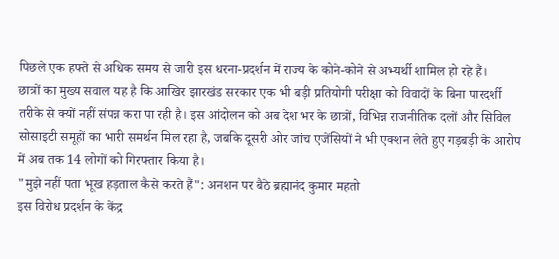पिछले एक हफ्ते से अधिक समय से जारी इस धरना-प्रदर्शन में राज्य के कोने-कोने से अभ्यर्थी शामिल हो रहे हैं।
छात्रों का मुख्य सवाल यह है कि आखिर झारखंड सरकार एक भी बड़ी प्रतियोगी परीक्षा को विवादों के बिना पारदर्शी तरीके से क्यों नहीं संपन्न करा पा रही है। इस आंदोलन को अब देश भर के छात्रों, विभिन्न राजनीतिक दलों और सिविल सोसाइटी समूहों का भारी समर्थन मिल रहा है, जबकि दूसरी ओर जांच एजेंसियों ने भी एक्शन लेते हुए गड़बड़ी के आरोप में अब तक 14 लोगों को गिरफ्तार किया है।
"मुझे नहीं पता भूख हड़ताल कैसे करते हैं": अनशन पर बैठे ब्रह्मानंद कुमार महतो
इस विरोध प्रदर्शन के केंद्र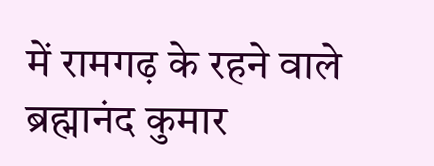में रामगढ़ के रहने वाले ब्रह्मानंद कुमार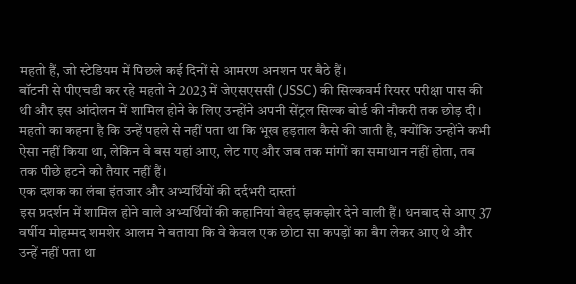महतो हैं, जो स्टेडियम में पिछले कई दिनों से आमरण अनशन पर बैठे हैं।
बॉटनी से पीएचडी कर रहे महतो ने 2023 में जेएसएससी (JSSC) की सिल्कवर्म रियरर परीक्षा पास की थी और इस आंदोलन में शामिल होने के लिए उन्होंने अपनी सेंट्रल सिल्क बोर्ड की नौकरी तक छोड़ दी। महतो का कहना है कि उन्हें पहले से नहीं पता था कि भूख हड़ताल कैसे की जाती है, क्योंकि उन्होंने कभी ऐसा नहीं किया था, लेकिन वे बस यहां आए, लेट गए और जब तक मांगों का समाधान नहीं होता, तब तक पीछे हटने को तैयार नहीं हैं।
एक दशक का लंबा इंतजार और अभ्यर्थियों की दर्दभरी दास्तां
इस प्रदर्शन में शामिल होने वाले अभ्यर्थियों की कहानियां बेहद झकझोर देने वाली हैं। धनबाद से आए 37 वर्षीय मोहम्मद शमशेर आलम ने बताया कि वे केवल एक छोटा सा कपड़ों का बैग लेकर आए थे और उन्हें नहीं पता था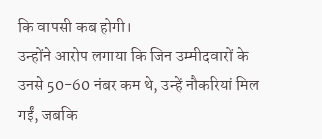कि वापसी कब होगी।
उन्होंने आरोप लगाया कि जिन उम्मीदवारों के उनसे 50-60 नंबर कम थे, उन्हें नौकरियां मिल गईं, जबकि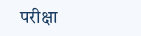परीक्षा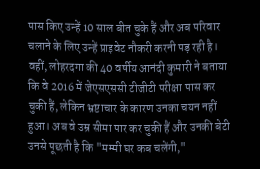पास किए उन्हें 10 साल बीत चुके हैं और अब परिवार चलाने के लिए उन्हें प्राइवेट नौकरी करनी पड़ रही है। वहीं, लोहरदगा की 40 वर्षीय आनंदी कुमारी ने बताया कि वे 2016 में जेएसएससी टीजीटी परीक्षा पास कर चुकी हैं, लेकिन भ्रष्टाचार के कारण उनका चयन नहीं हुआ। अब वे उम्र सीमा पार कर चुकी हैं और उनकी बेटी उनसे पूछती है कि "मम्मी घर कब चलेंगी,"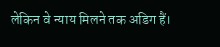लेकिन वे न्याय मिलने तक अडिग हैं।